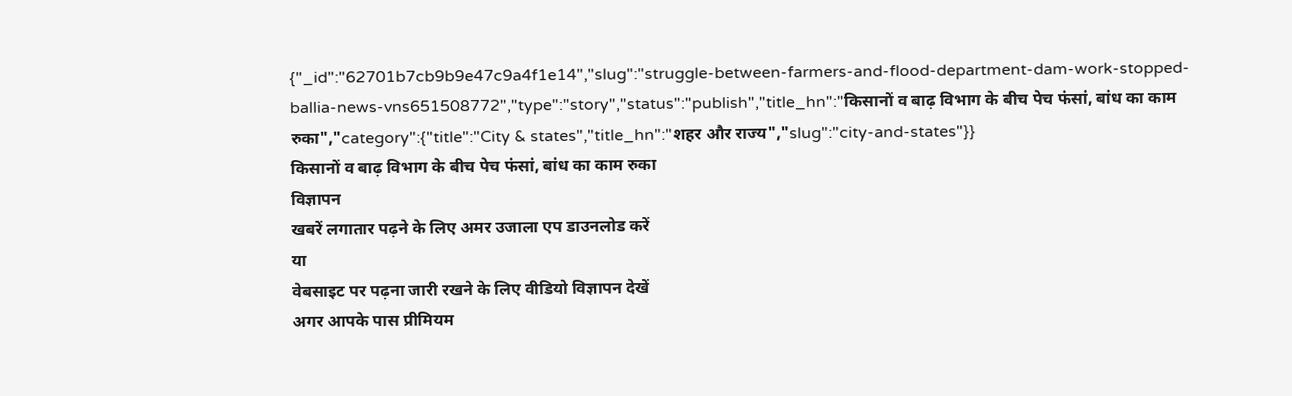{"_id":"62701b7cb9b9e47c9a4f1e14","slug":"struggle-between-farmers-and-flood-department-dam-work-stopped-ballia-news-vns651508772","type":"story","status":"publish","title_hn":"किसानों व बाढ़ विभाग के बीच पेच फंसां, बांध का काम रुका","category":{"title":"City & states","title_hn":"शहर और राज्य","slug":"city-and-states"}}
किसानों व बाढ़ विभाग के बीच पेच फंसां, बांध का काम रुका
विज्ञापन
खबरें लगातार पढ़ने के लिए अमर उजाला एप डाउनलोड करें
या
वेबसाइट पर पढ़ना जारी रखने के लिए वीडियो विज्ञापन देखें
अगर आपके पास प्रीमियम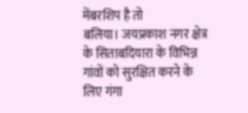मेंबरशिप है तो
बलिया। जयप्रकाश नगर क्षेत्र के सिताबदियारा के विभिन्न गांवों को सुरक्षित करने के लिए गंगा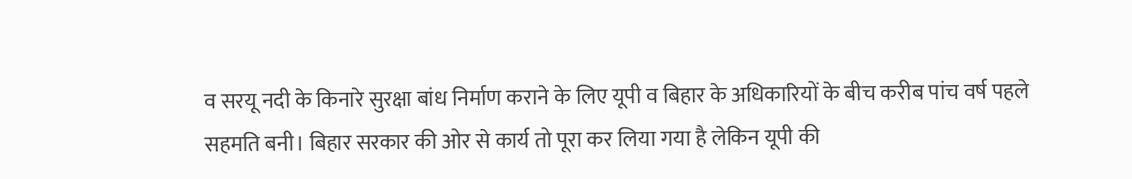व सरयू नदी के किनारे सुरक्षा बांध निर्माण कराने के लिए यूपी व बिहार के अधिकारियों के बीच करीब पांच वर्ष पहले सहमति बनी। बिहार सरकार की ओर से कार्य तो पूरा कर लिया गया है लेकिन यूपी की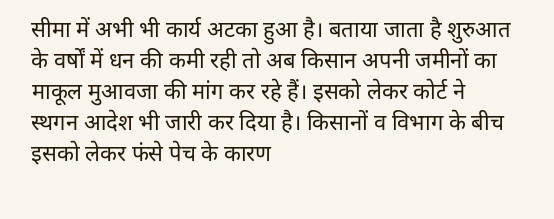सीमा में अभी भी कार्य अटका हुआ है। बताया जाता है शुरुआत के वर्षों में धन की कमी रही तो अब किसान अपनी जमीनों का माकूल मुआवजा की मांग कर रहे हैं। इसको लेकर कोर्ट ने स्थगन आदेश भी जारी कर दिया है। किसानों व विभाग के बीच इसको लेकर फंसे पेच के कारण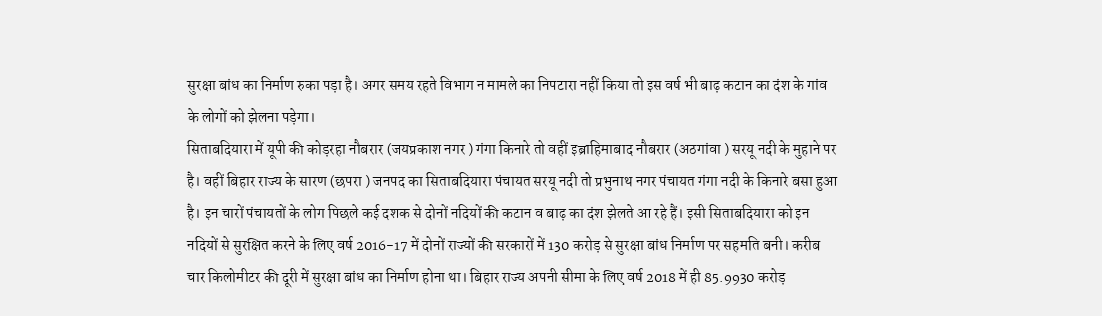सुरक्षा बांध का निर्माण रुका पड़ा है। अगर समय रहते विभाग न मामले का निपटारा नहीं किया तो इस वर्ष भी बाढ़ कटान का दंश के गांव के लोगों को झेलना पड़ेगा।
सिताबदियारा में यूपी की कोड़रहा नौबरार (जयप्रकाश नगर ) गंगा किनारे तो वहीं इब्राहिमाबाद नौबरार (अठगांवा ) सरयू नदी के मुहाने पर है। वहीं बिहार राज्य के सारण (छपरा ) जनपद का सिताबदियारा पंचायत सरयू नदी तो प्रभुनाथ नगर पंचायत गंगा नदी के किनारे बसा हुआ है। इन चारों पंचायतों के लोग पिछले कई दशक से दोनों नदियों की कटान व बाढ़ का दंश झेलते आ रहे हैं। इसी सिताबदियारा को इन नदियों से सुरक्षित करने के लिए वर्ष 2016-17 में दोनों राज्यों की सरकारों में 130 करोड़ से सुरक्षा बांध निर्माण पर सहमति बनी। करीब चार किलोमीटर की दूरी में सुरक्षा बांध का निर्माण होना था। बिहार राज्य अपनी सीमा के लिए वर्ष 2018 में ही 85.9930 करोड़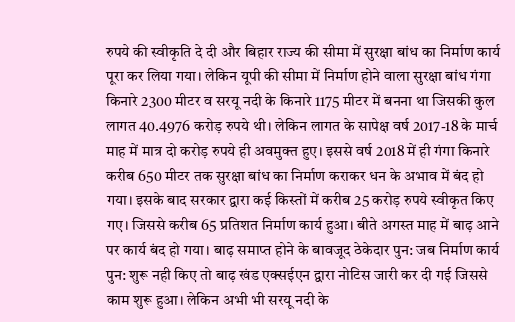रुपये की स्वीकृति दे दी और बिहार राज्य की सीमा में सुरक्षा बांध का निर्माण कार्य पूरा कर लिया गया। लेकिन यूपी की सीमा में निर्माण होने वाला सुरक्षा बांध गंगा किनारे 2300 मीटर व सरयू नदी के किनारे 1175 मीटर में बनना था जिसकी कुल लागत 40.4976 करोड़ रुपये थी। लेकिन लागत के सापेक्ष वर्ष 2017-18 के मार्च माह में मात्र दो करोड़ रुपये ही अवमुक्त हुए। इससे वर्ष 2018 में ही गंगा किनारे करीब 650 मीटर तक सुरक्षा बांध का निर्माण कराकर धन के अभाव में बंद हो गया। इसके बाद सरकार द्वारा कई किस्तों में करीब 25 करोड़ रुपये स्वीकृत किए गए। जिससे करीब 65 प्रतिशत निर्माण कार्य हुआ। बीते अगस्त माह में बाढ़ आने पर कार्य बंद हो गया। बाढ़ समाप्त होने के बावजूद ठेकेदार पुन: जब निर्माण कार्य पुन: शुरू नही किए तो बाढ़ खंड एक्सईएन द्वारा नोटिस जारी कर दी गई जिससे काम शुरू हुआ। लेकिन अभी भी सरयू नदी के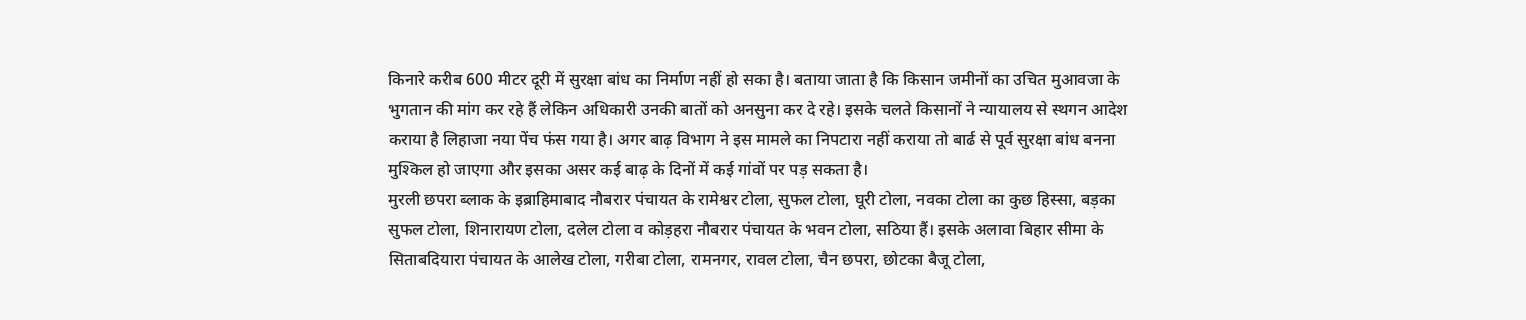किनारे करीब 600 मीटर दूरी में सुरक्षा बांध का निर्माण नहीं हो सका है। बताया जाता है कि किसान जमीनों का उचित मुआवजा के भुगतान की मांग कर रहे हैं लेकिन अधिकारी उनकी बातों को अनसुना कर दे रहे। इसके चलते किसानों ने न्यायालय से स्थगन आदेश कराया है लिहाजा नया पेंच फंस गया है। अगर बाढ़ विभाग ने इस मामले का निपटारा नहीं कराया तो बार्ढ से पूर्व सुरक्षा बांध बनना मुश्किल हो जाएगा और इसका असर कई बाढ़ के दिनों में कई गांवों पर पड़ सकता है।
मुरली छपरा ब्लाक के इब्राहिमाबाद नौबरार पंचायत के रामेश्वर टोला, सुफल टोला, घूरी टोला, नवका टोला का कुछ हिस्सा, बड़का सुफल टोला, शिनारायण टोला, दलेल टोला व कोड़हरा नौबरार पंचायत के भवन टोला, सठिया हैं। इसके अलावा बिहार सीमा के सिताबदियारा पंचायत के आलेख टोला, गरीबा टोला, रामनगर, रावल टोला, चैन छपरा, छोटका बैजू टोला,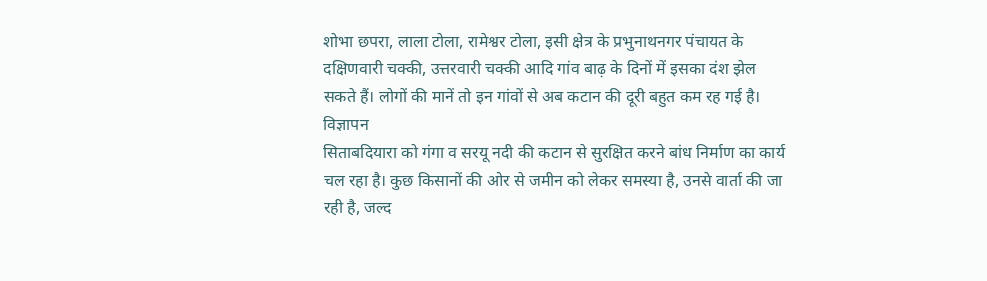शोभा छपरा, लाला टोला, रामेश्वर टोला, इसी क्षेत्र के प्रभुनाथनगर पंचायत के दक्षिणवारी चक्की, उत्तरवारी चक्की आदि गांव बाढ़ के दिनों में इसका दंश झेल सकते हैं। लोगों की मानें तो इन गांवों से अब कटान की दूरी बहुत कम रह गई है।
विज्ञापन
सिताबदियारा को गंगा व सरयू नदी की कटान से सुरक्षित करने बांध निर्माण का कार्य चल रहा है। कुछ किसानों की ओर से जमीन को लेकर समस्या है, उनसे वार्ता की जा रही है, जल्द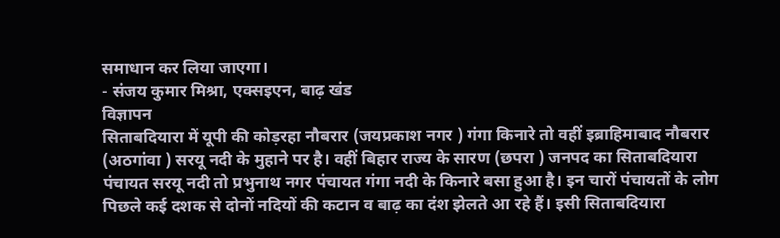समाधान कर लिया जाएगा।
- संजय कुमार मिश्रा, एक्सइएन, बाढ़ खंड
विज्ञापन
सिताबदियारा में यूपी की कोड़रहा नौबरार (जयप्रकाश नगर ) गंगा किनारे तो वहीं इब्राहिमाबाद नौबरार (अठगांवा ) सरयू नदी के मुहाने पर है। वहीं बिहार राज्य के सारण (छपरा ) जनपद का सिताबदियारा पंचायत सरयू नदी तो प्रभुनाथ नगर पंचायत गंगा नदी के किनारे बसा हुआ है। इन चारों पंचायतों के लोग पिछले कई दशक से दोनों नदियों की कटान व बाढ़ का दंश झेलते आ रहे हैं। इसी सिताबदियारा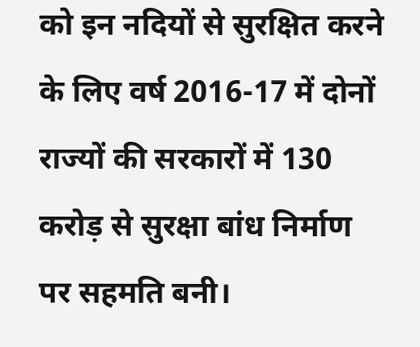को इन नदियों से सुरक्षित करने के लिए वर्ष 2016-17 में दोनों राज्यों की सरकारों में 130 करोड़ से सुरक्षा बांध निर्माण पर सहमति बनी।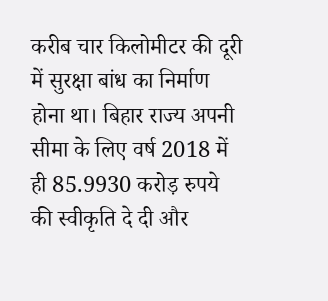करीब चार किलोमीटर की दूरी में सुरक्षा बांध का निर्माण होना था। बिहार राज्य अपनी सीमा के लिए वर्ष 2018 में ही 85.9930 करोड़ रुपये की स्वीकृति दे दी और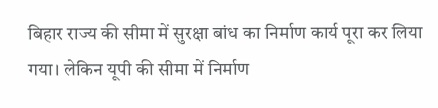बिहार राज्य की सीमा में सुरक्षा बांध का निर्माण कार्य पूरा कर लिया गया। लेकिन यूपी की सीमा में निर्माण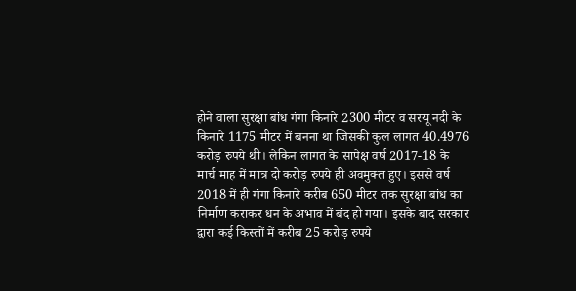होने वाला सुरक्षा बांध गंगा किनारे 2300 मीटर व सरयू नदी के किनारे 1175 मीटर में बनना था जिसकी कुल लागत 40.4976 करोड़ रुपये थी। लेकिन लागत के सापेक्ष वर्ष 2017-18 के मार्च माह में मात्र दो करोड़ रुपये ही अवमुक्त हुए। इससे वर्ष 2018 में ही गंगा किनारे करीब 650 मीटर तक सुरक्षा बांध का निर्माण कराकर धन के अभाव में बंद हो गया। इसके बाद सरकार द्वारा कई किस्तों में करीब 25 करोड़ रुपये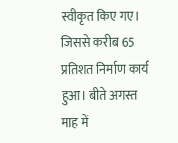स्वीकृत किए गए। जिससे करीब 65 प्रतिशत निर्माण कार्य हुआ। बीते अगस्त माह में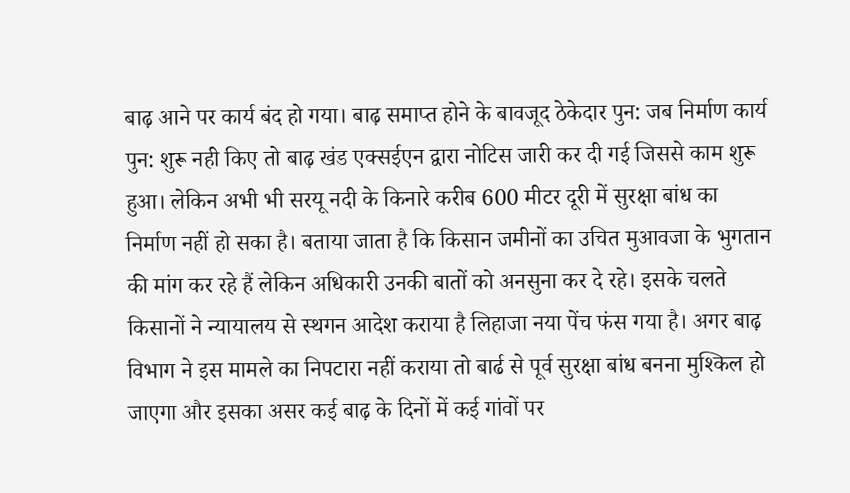बाढ़ आने पर कार्य बंद हो गया। बाढ़ समाप्त होने के बावजूद ठेकेदार पुन: जब निर्माण कार्य पुन: शुरू नही किए तो बाढ़ खंड एक्सईएन द्वारा नोटिस जारी कर दी गई जिससे काम शुरू हुआ। लेकिन अभी भी सरयू नदी के किनारे करीब 600 मीटर दूरी में सुरक्षा बांध का निर्माण नहीं हो सका है। बताया जाता है कि किसान जमीनों का उचित मुआवजा के भुगतान की मांग कर रहे हैं लेकिन अधिकारी उनकी बातों को अनसुना कर दे रहे। इसके चलते किसानों ने न्यायालय से स्थगन आदेश कराया है लिहाजा नया पेंच फंस गया है। अगर बाढ़ विभाग ने इस मामले का निपटारा नहीं कराया तो बार्ढ से पूर्व सुरक्षा बांध बनना मुश्किल हो जाएगा और इसका असर कई बाढ़ के दिनों में कई गांवों पर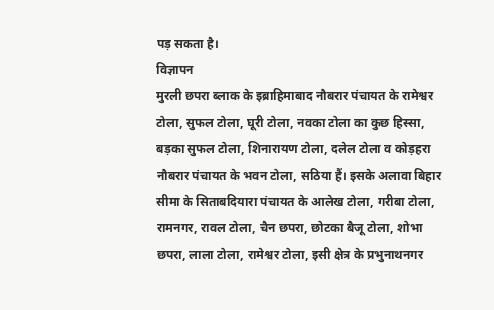पड़ सकता है।
विज्ञापन
मुरली छपरा ब्लाक के इब्राहिमाबाद नौबरार पंचायत के रामेश्वर टोला, सुफल टोला, घूरी टोला, नवका टोला का कुछ हिस्सा, बड़का सुफल टोला, शिनारायण टोला, दलेल टोला व कोड़हरा नौबरार पंचायत के भवन टोला, सठिया हैं। इसके अलावा बिहार सीमा के सिताबदियारा पंचायत के आलेख टोला, गरीबा टोला, रामनगर, रावल टोला, चैन छपरा, छोटका बैजू टोला, शोभा छपरा, लाला टोला, रामेश्वर टोला, इसी क्षेत्र के प्रभुनाथनगर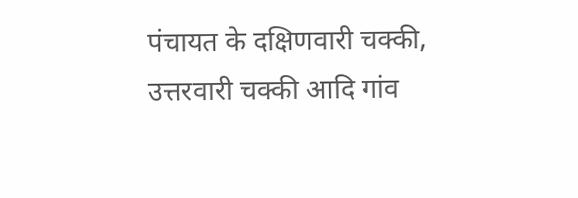पंचायत के दक्षिणवारी चक्की, उत्तरवारी चक्की आदि गांव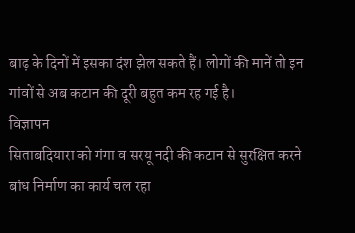बाढ़ के दिनों में इसका दंश झेल सकते हैं। लोगों की मानें तो इन गांवों से अब कटान की दूरी बहुत कम रह गई है।
विज्ञापन
सिताबदियारा को गंगा व सरयू नदी की कटान से सुरक्षित करने बांध निर्माण का कार्य चल रहा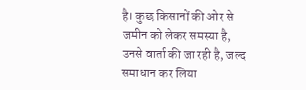है। कुछ किसानों की ओर से जमीन को लेकर समस्या है, उनसे वार्ता की जा रही है, जल्द समाधान कर लिया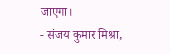जाएगा।
- संजय कुमार मिश्रा,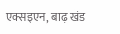एक्सइएन, बाढ़ खंड